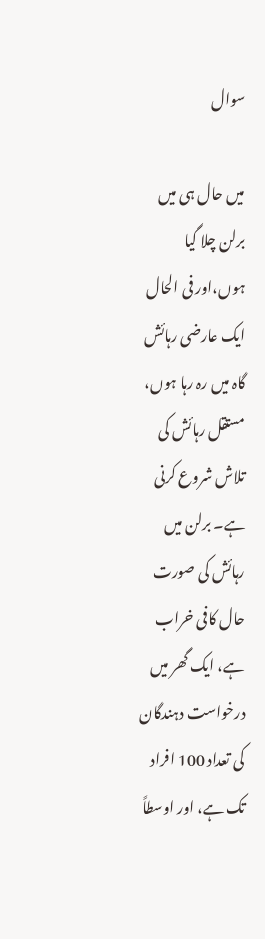سوال

میں حال ہی میں برلن چلا گیا ہوں،اور فی الحال ایک عارضی رہائش گاہ میں رہ رہا ہوں، مستقل رہائش کی تلاش شروع کرنی ہے۔ برلن میں رہائش کی صورت حال کافی خراب ہے، ایک گھر میں درخواست دہندگان کی تعداد 100 افراد تک ہے، اور اوسطاً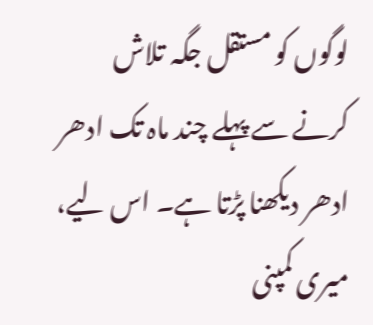لوگوں کو مستقل جگہ تلاش کرنے سے پہلے چند ماہ تک ادھر ادھر دیکھنا پڑتا ہے۔ اس لیے، میری کمپنی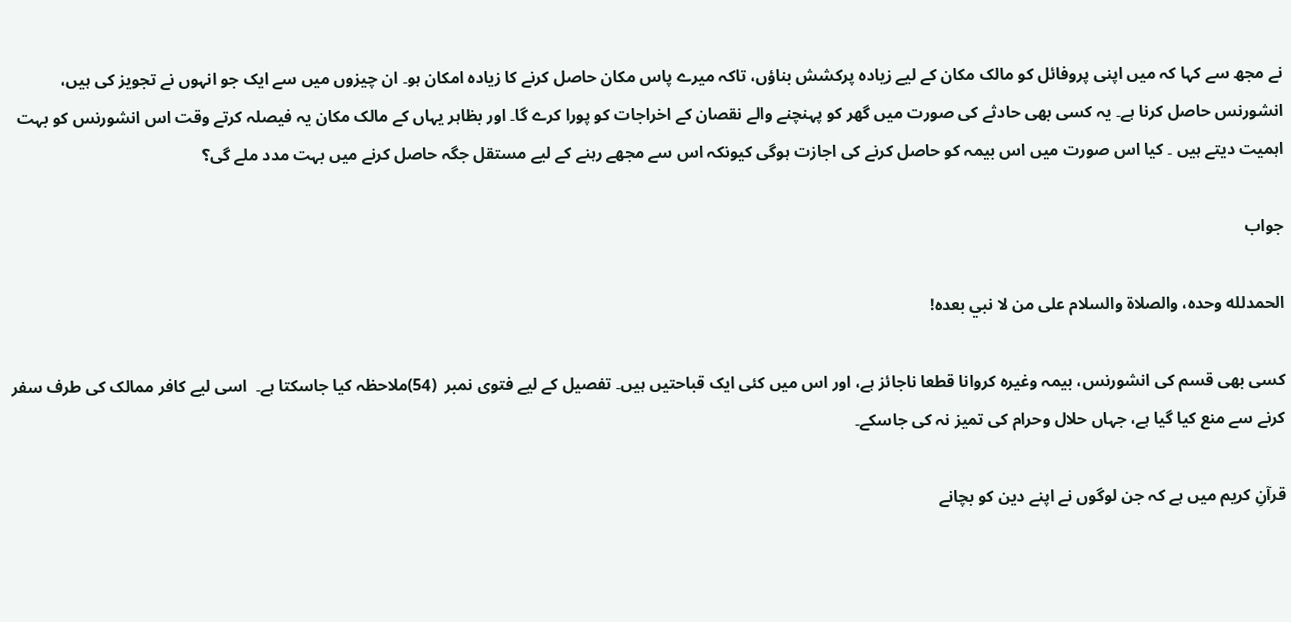نے مجھ سے کہا کہ میں اپنی پروفائل کو مالک مکان کے لیے زیادہ پرکشش بناؤں، تاکہ میرے پاس مکان حاصل کرنے کا زیادہ امکان ہو۔ ان چیزوں میں سے ایک جو انہوں نے تجویز کی ہیں، انشورنس حاصل کرنا ہے۔ یہ کسی بھی حادثے کی صورت میں گھر کو پہنچنے والے نقصان کے اخراجات کو پورا کرے گا۔ اور بظاہر یہاں کے مالک مکان یہ فیصلہ کرتے وقت اس انشورنس کو بہت اہمیت دیتے ہیں ۔ کیا اس صورت میں اس بیمہ کو حاصل کرنے کی اجازت ہوگی کیونکہ اس سے مجھے رہنے کے لیے مستقل جگہ حاصل کرنے میں بہت مدد ملے گی؟

جواب

الحمدلله وحده، والصلاة والسلام على من لا نبي بعده!

کسی بھی قسم کی انشورنس، بیمہ وغیرہ کروانا قطعا ناجائز ہے، اور اس میں کئی ایک قباحتیں ہیں۔ تفصیل کے لیے فتوی نمبر  (54)ملاحظہ کیا جاسکتا ہے۔  اسی لیے کافر ممالک کی طرف سفر کرنے سے منع کیا گیا ہے، جہاں حلال وحرام کی تمیز نہ کی جاسکے۔

قرآنِ کریم میں ہے کہ جن لوگوں نے اپنے دین کو بچانے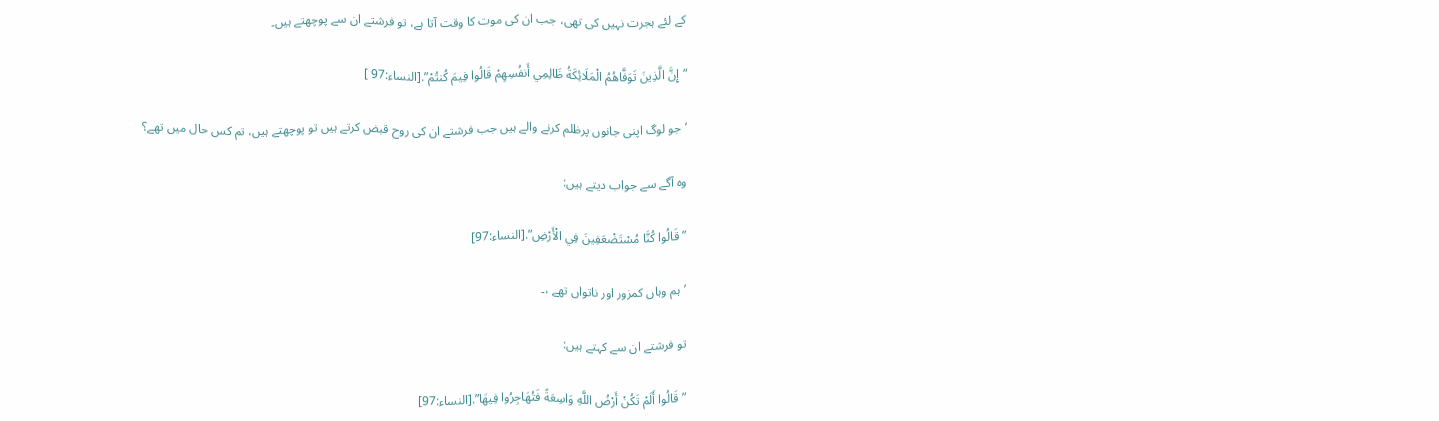کے لئے ہجرت نہیں کی تھی، جب ان کی موت کا وقت آتا ہے، تو فرشتے ان سے پوچھتے ہیں۔

“إِنَّ الَّذِينَ تَوَفَّاهُمُ الْمَلَائِكَةُ ظَالِمِي أَنفُسِهِمْ قَالُوا فِيمَ كُنتُمْ”.[النساء:97 ]

’جو لوگ اپنی جانوں پرظلم کرنے والے ہیں جب فرشتے ان کی روح قبض کرتے ہیں تو پوچھتے ہیں، تم کس حال میں تھے؟

وہ آگے سے جواب دیتے ہیں:

” قَالُوا كُنَّا مُسْتَضْعَفِينَ فِي الْأَرْضِ”.[النساء:97]

’ہم وہاں کمزور اور ناتواں تھے ،۔

تو فرشتے ان سے کہتے ہیں:

” قَالُوا أَلَمْ تَكُنْ أَرْضُ اللَّهِ وَاسِعَةً فَتُهَاجِرُوا فِيهَا”.[النساء:97]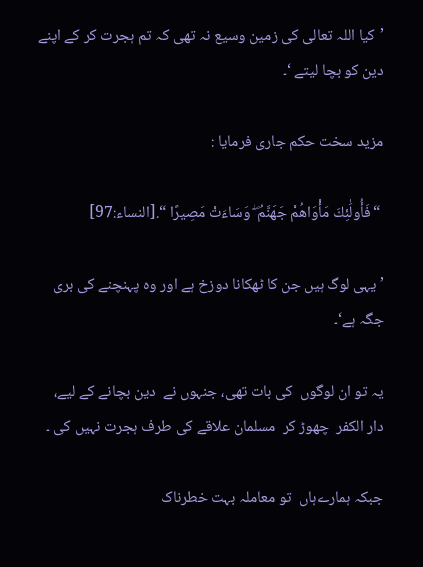’کیا اللہ تعالی کی زمین وسیع نہ تھی کہ تم ہجرت کر کے اپنے دین کو بچا لیتے ‘۔

مزید سخت حکم جاری فرمایا :

 “فَأُولَٰئِكَ مَأْوَاهُمْ جَهَنَّمُ ۖ وَسَاءَتْ مَصِيرًا “.[النساء:97]

’ یہی لوگ ہیں جن کا ٹھکانا دوزخ ہے اور وه پہنچنے کی بری جگہ ہے‘۔

یہ تو ان لوگوں  کی بات تھی، جنہوں نے  دین بچانے کے لیے، دار الکفر  چھوڑ کر  مسلمان علاقے کی طرف ہجرت نہیں کی ۔

جبکہ ہمارےہاں  تو معاملہ بہت خطرناک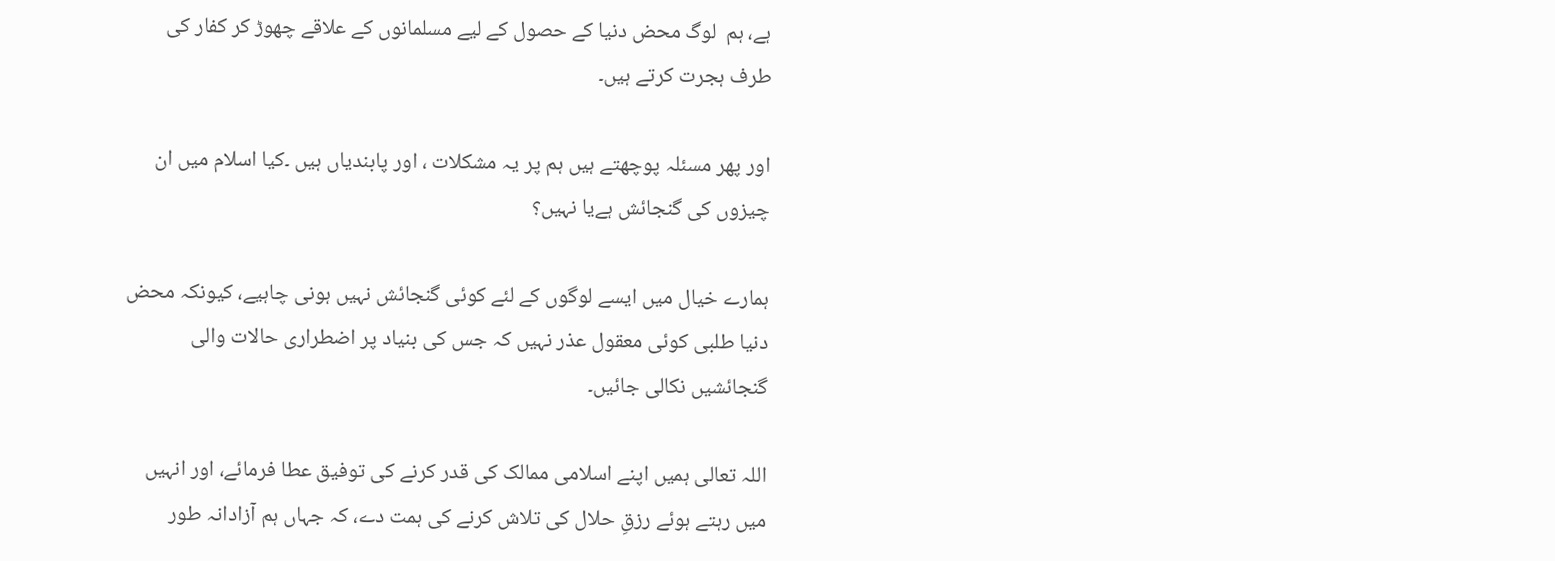ہے، ہم  لوگ محض دنیا کے حصول کے لیے مسلمانوں کے علاقے چھوڑ کر کفار کی طرف ہجرت کرتے ہیں۔

اور پھر مسئلہ پوچھتے ہیں ہم پر یہ مشکلات ، اور پابندیاں ہیں ۔کیا اسلام میں ان چیزوں کی گنجائش ہےیا نہیں؟

ہمارے خیال میں ایسے لوگوں کے لئے کوئی گنجائش نہیں ہونی چاہیے، کیونکہ محض دنیا طلبی کوئی معقول عذر نہیں کہ جس کی بنیاد پر اضطراری حالات والی گنجائشیں نکالی جائیں۔

اللہ تعالی ہمیں اپنے اسلامی ممالک کی قدر کرنے کی توفیق عطا فرمائے، اور انہیں میں رہتے ہوئے رزقِ حلال کی تلاش کرنے کی ہمت دے، کہ جہاں ہم آزادانہ طور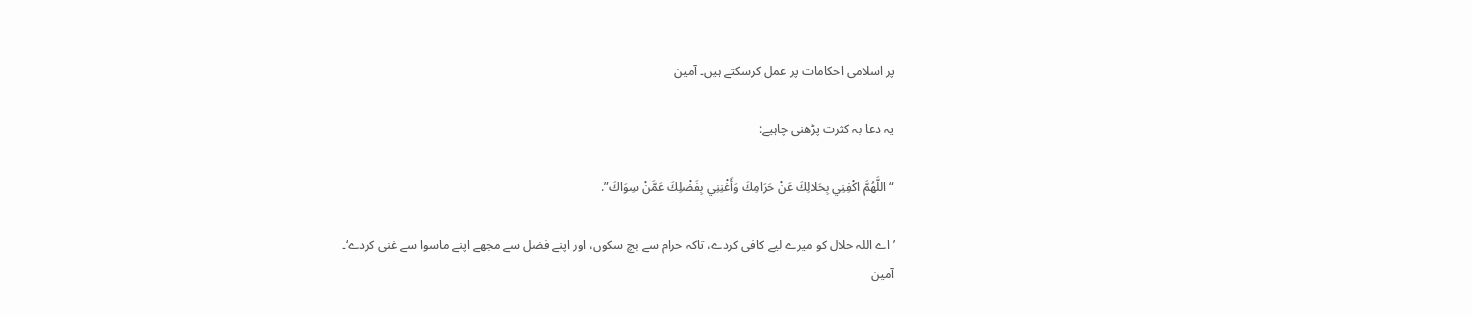پر اسلامی احکامات پر عمل کرسکتے ہیں۔ آمین

یہ دعا بہ کثرت پڑھنی چاہیے:

“اللَّهُمَّ اكْفِنِي بِحَلالِكَ عَنْ حَرَامِكَ وَأَغْنِنِي بِفَضْلِكَ عَمَّنْ سِوَاكَ”.

’اے اللہ حلال کو میرے لیے کافی کردے، تاکہ حرام سے بچ سکوں، اور اپنے فضل سے مجھے اپنے ماسوا سے غنی کردے‘۔                                                                                                        آمین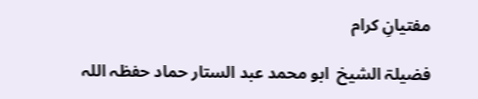مفتیانِ کرام

فضیلۃ الشیخ  ابو محمد عبد الستار حماد حفظہ اللہ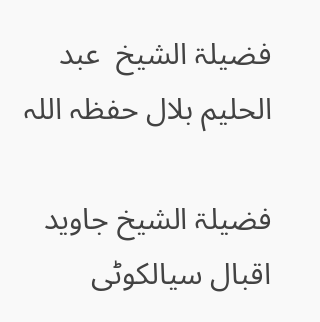فضیلۃ الشیخ  عبد الحلیم بلال حفظہ اللہ

فضیلۃ الشیخ جاوید اقبال سیالکوٹی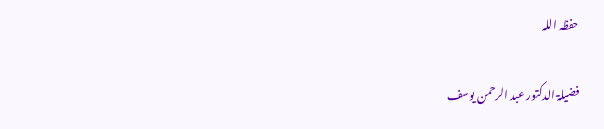حفظہ اللہ

فضیلۃ الدکتور عبد الرحمن یوسف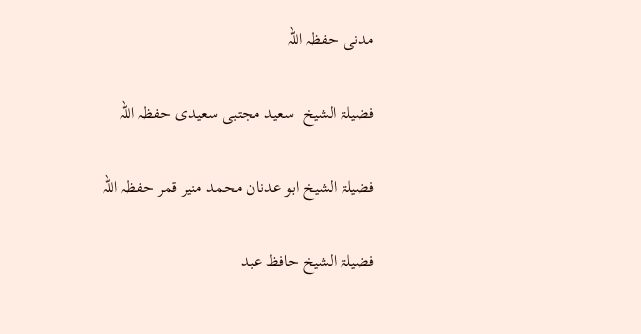مدنی حفظہ اللہ

فضیلۃ الشیخ  سعید مجتبی سعیدی حفظہ اللہ

فضیلۃ الشیخ ابو عدنان محمد منیر قمر حفظہ اللہ

فضیلۃ الشیخ حافظ عبد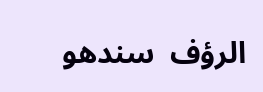الرؤف  سندھو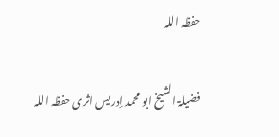حفظہ اللہ

فضیلۃ الشیخ ابو محمد إدریس اثری حفظہ اللہ